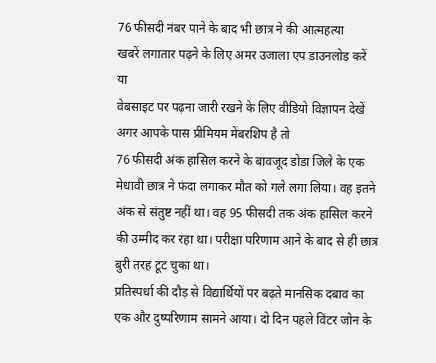76 फीसदी नंबर पाने के बाद भी छात्र ने की आत्महत्या
खबरें लगातार पढ़ने के लिए अमर उजाला एप डाउनलोड करें
या
वेबसाइट पर पढ़ना जारी रखने के लिए वीडियो विज्ञापन देखें
अगर आपके पास प्रीमियम मेंबरशिप है तो
76 फीसदी अंक हासिल करने के बावजूद डोडा जिले के एक मेधावी छात्र ने फंदा लगाकर मौत को गले लगा लिया। वह इतने अंक से संतुष्ट नहीं था। वह 95 फीसदी तक अंक हासिल करने की उम्मीद कर रहा था। परीक्षा परिणाम आने के बाद से ही छात्र बुरी तरह टूट चुका था।
प्रतिस्पर्धा की दौड़ से विद्यार्थियों पर बढ़ते मानसिक दबाव का एक और दुष्परिणाम सामने आया। दो दिन पहले विंटर जोन के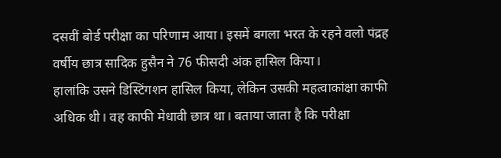दसवीं बोर्ड परीक्षा का परिणाम आया। इसमें बगला भरत के रहने वलो पंद्रह वर्षीय छात्र सादिक हुसैन ने 76 फीसदी अंक हासिल किया।
हालांकि उसने डिस्टिंगशन हासिल किया, लेकिन उसकी महत्वाकांक्षा काफी अधिक थी। वह काफी मेधावी छात्र था। बताया जाता है कि परीक्षा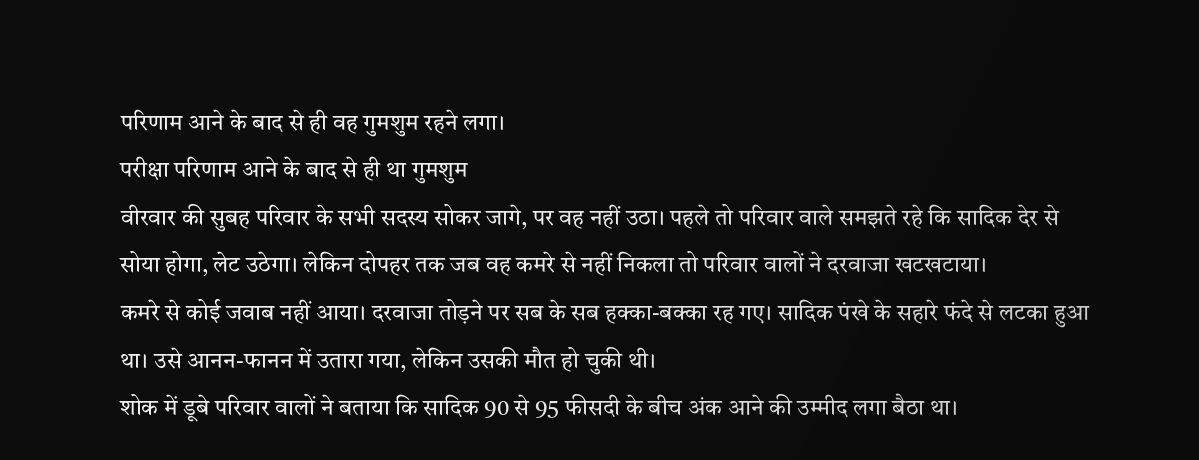परिणाम आने के बाद से ही वह गुमशुम रहने लगा।
परीक्षा परिणाम आने के बाद से ही था गुमशुम
वीरवार की सुबह परिवार के सभी सदस्य सोकर जागे, पर वह नहीं उठा। पहले तो परिवार वाले समझते रहे कि सादिक देर से सोया होगा, लेट उठेगा। लेकिन दोपहर तक जब वह कमरे से नहीं निकला तो परिवार वालों ने दरवाजा खटखटाया।
कमरे से कोई जवाब नहीं आया। दरवाजा तोड़ने पर सब के सब हक्का-बक्का रह गए। सादिक पंखे के सहारे फंदे से लटका हुआ था। उसे आनन-फानन में उतारा गया, लेकिन उसकी मौत हो चुकी थी।
शोक में डूबे परिवार वालों ने बताया कि सादिक 90 से 95 फीसदी के बीच अंक आने की उम्मीद लगा बैठा था।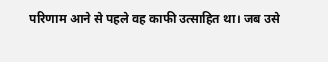परिणाम आने से पहले वह काफी उत्साहित था। जब उसे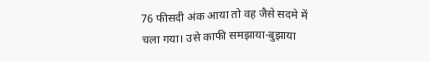76 फीसदी अंक आया तो वह जैसे सदमे में चला गया। उसे काफी समझाया-बुझाया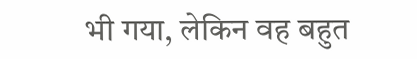भी गया, लेकिन वह बहुत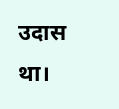उदास था।